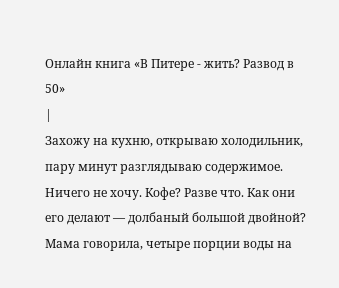Онлайн книга «В Питере - жить? Развод в 50»
|
Захожу на кухню, открываю холодильник, пару минут разглядываю содержимое. Ничего не хочу. Кофе? Разве что. Как они его делают — долбаный большой двойной? Мама говорила, четыре порции воды на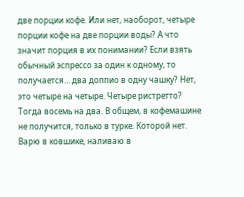две порции кофе. Или нет, наоборот, четыре порции кофе на две порции воды? А что значит порция в их понимании? Если взять обычный эспрессо за один к одному, то получается… два доппио в одну чашку? Нет, это четыре на четыре. Четыре ристретто? Тогда восемь на два. В общем, в кофемашине не получится, только в турке. Которой нет. Варю в ковшике, наливаю в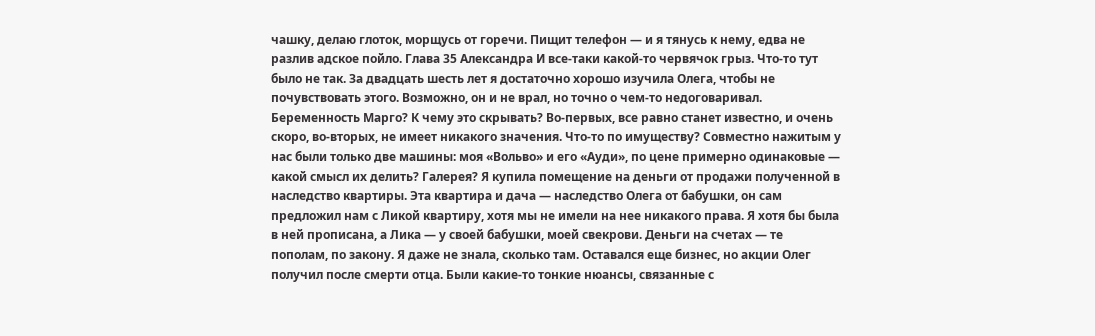чашку, делаю глоток, морщусь от горечи. Пищит телефон — и я тянусь к нему, едва не разлив адское пойло. Глава 35 Александра И все-таки какой-то червячок грыз. Что-то тут было не так. За двадцать шесть лет я достаточно хорошо изучила Олега, чтобы не почувствовать этого. Возможно, он и не врал, но точно о чем-то недоговаривал. Беременность Марго? К чему это скрывать? Во-первых, все равно станет известно, и очень скоро, во-вторых, не имеет никакого значения. Что-то по имуществу? Совместно нажитым у нас были только две машины: моя «Вольво» и его «Ауди», по цене примерно одинаковые — какой смысл их делить? Галерея? Я купила помещение на деньги от продажи полученной в наследство квартиры. Эта квартира и дача — наследство Олега от бабушки, он сам предложил нам с Ликой квартиру, хотя мы не имели на нее никакого права. Я хотя бы была в ней прописана, а Лика — у своей бабушки, моей свекрови. Деньги на счетах — те пополам, по закону. Я даже не знала, сколько там. Оставался еще бизнес, но акции Олег получил после смерти отца. Были какие-то тонкие нюансы, связанные с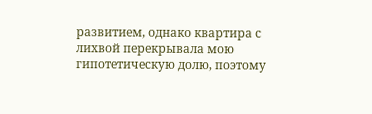развитием, однако квартира с лихвой перекрывала мою гипотетическую долю, поэтому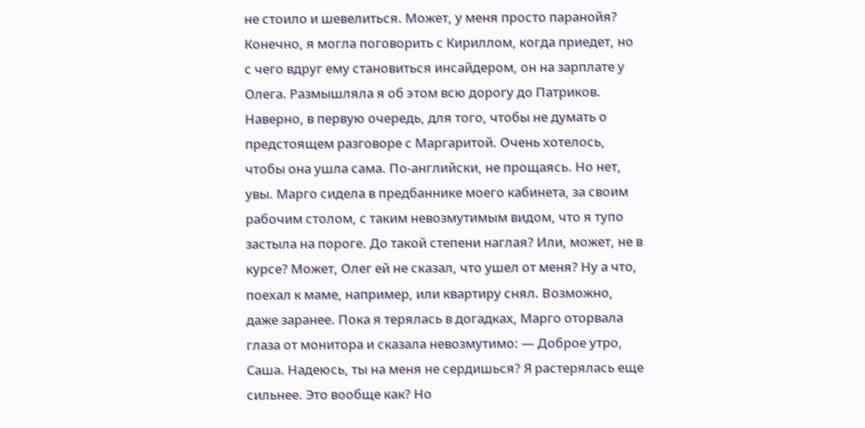не стоило и шевелиться. Может, у меня просто паранойя? Конечно, я могла поговорить с Кириллом, когда приедет, но с чего вдруг ему становиться инсайдером, он на зарплате у Олега. Размышляла я об этом всю дорогу до Патриков. Наверно, в первую очередь, для того, чтобы не думать о предстоящем разговоре с Маргаритой. Очень хотелось, чтобы она ушла сама. По-английски, не прощаясь. Но нет, увы. Марго сидела в предбаннике моего кабинета, за своим рабочим столом, с таким невозмутимым видом, что я тупо застыла на пороге. До такой степени наглая? Или, может, не в курсе? Может, Олег ей не сказал, что ушел от меня? Ну а что, поехал к маме, например, или квартиру снял. Возможно, даже заранее. Пока я терялась в догадках, Марго оторвала глаза от монитора и сказала невозмутимо: — Доброе утро, Саша. Надеюсь, ты на меня не сердишься? Я растерялась еще сильнее. Это вообще как? Но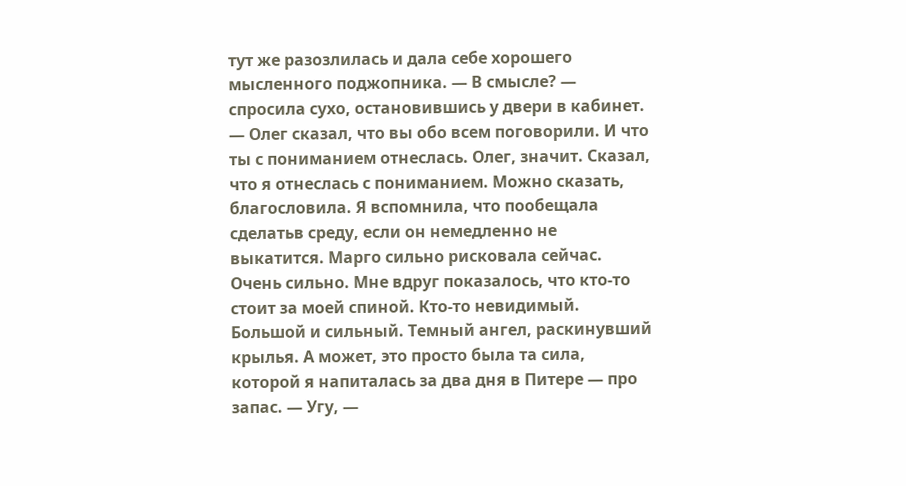тут же разозлилась и дала себе хорошего мысленного поджопника. — В смысле? — спросила сухо, остановившись у двери в кабинет. — Олег сказал, что вы обо всем поговорили. И что ты с пониманием отнеслась. Олег, значит. Сказал, что я отнеслась с пониманием. Можно сказать, благословила. Я вспомнила, что пообещала сделатьв среду, если он немедленно не выкатится. Марго сильно рисковала сейчас. Очень сильно. Мне вдруг показалось, что кто-то стоит за моей спиной. Кто-то невидимый. Большой и сильный. Темный ангел, раскинувший крылья. А может, это просто была та сила, которой я напиталась за два дня в Питере — про запас. — Угу, —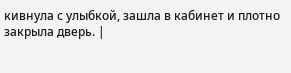кивнула с улыбкой, зашла в кабинет и плотно закрыла дверь. |